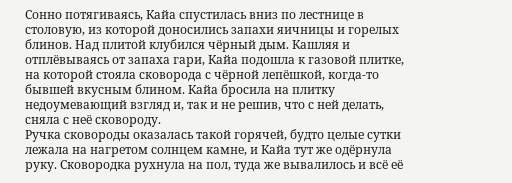Сонно потягиваясь, Кайа спустилась вниз по лестнице в столовую, из которой доносились запахи яичницы и горелых блинов. Над плитой клубился чёрный дым. Кашляя и отплёвываясь от запаха гари, Кайа подошла к газовой плитке, на которой стояла сковорода с чёрной лепёшкой, когда-то бывшей вкусным блином. Кайа бросила на плитку недоумевающий взгляд и, так и не решив, что с ней делать, сняла с неё сковороду.
Ручка сковороды оказалась такой горячей, будто целые сутки лежала на нагретом солнцем камне, и Кайа тут же одёрнула руку. Сковородка рухнула на пол, туда же вывалилось и всё её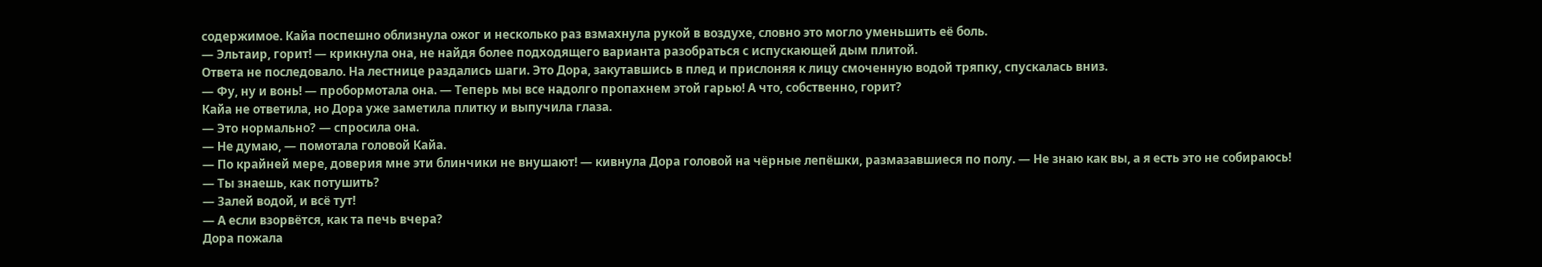содержимое. Кайа поспешно облизнула ожог и несколько раз взмахнула рукой в воздухе, словно это могло уменьшить её боль.
— Эльтаир, горит! — крикнула она, не найдя более подходящего варианта разобраться с испускающей дым плитой.
Ответа не последовало. На лестнице раздались шаги. Это Дора, закутавшись в плед и прислоняя к лицу смоченную водой тряпку, спускалась вниз.
— Фу, ну и вонь! — пробормотала она. — Теперь мы все надолго пропахнем этой гарью! А что, собственно, горит?
Кайа не ответила, но Дора уже заметила плитку и выпучила глаза.
— Это нормально? — спросила она.
— Не думаю, — помотала головой Кайа.
— По крайней мере, доверия мне эти блинчики не внушают! — кивнула Дора головой на чёрные лепёшки, размазавшиеся по полу. — Не знаю как вы, а я есть это не собираюсь!
— Ты знаешь, как потушить?
— Залей водой, и всё тут!
— А если взорвётся, как та печь вчера?
Дора пожала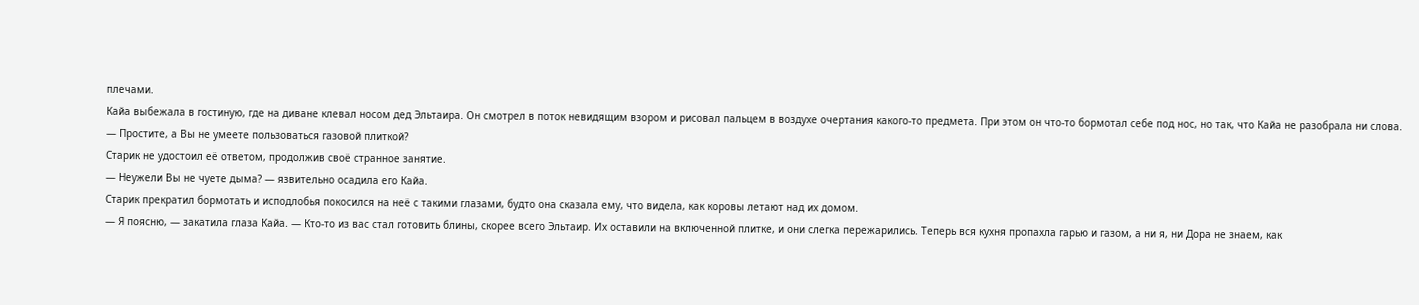плечами.
Кайа выбежала в гостиную, где на диване клевал носом дед Эльтаира. Он смотрел в поток невидящим взором и рисовал пальцем в воздухе очертания какого-то предмета. При этом он что-то бормотал себе под нос, но так, что Кайа не разобрала ни слова.
— Простите, а Вы не умеете пользоваться газовой плиткой?
Старик не удостоил её ответом, продолжив своё странное занятие.
— Неужели Вы не чуете дыма? — язвительно осадила его Кайа.
Старик прекратил бормотать и исподлобья покосился на неё с такими глазами, будто она сказала ему, что видела, как коровы летают над их домом.
— Я поясню, — закатила глаза Кайа. — Кто-то из вас стал готовить блины, скорее всего Эльтаир. Их оставили на включенной плитке, и они слегка пережарились. Теперь вся кухня пропахла гарью и газом, а ни я, ни Дора не знаем, как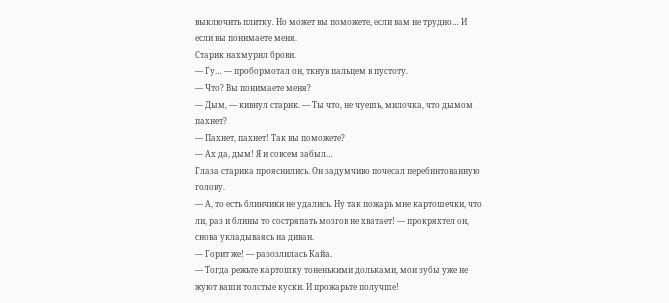выключить плитку. Но может вы поможете, если вам не трудно… И если вы понимаете меня.
Старик нахмурил брови.
— Гу… — пробормотал он, ткнув пальцем в пустоту.
— Что? Вы понимаете меня?
— Дым, — кивнул старик. — Ты что, не чуешь, милочка, что дымом пахнет?
— Пахнет, пахнет! Так вы поможете?
— Ах да, дым! Я и совсем забыл…
Глаза старика прояснились. Он задумчиво почесал перебинтованную голову.
— А, то есть блинчики не удались. Ну так пожарь мне картошечки, что ли, раз и блины то состряпать мозгов не хватает! — прокряхтел он, снова укладываясь на диван.
— Горит же! — разозлилась Кайа.
— Тогда режьте картошку тоненькими дольками, мои зубы уже не жуют ваши толстые куски. И прожарьте получше!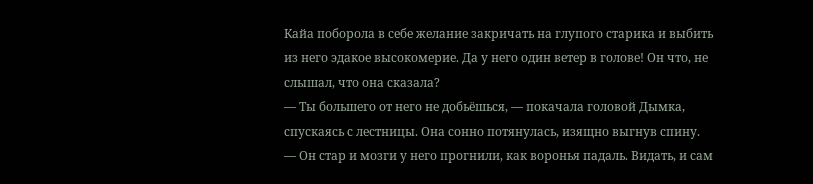Кайа поборола в себе желание закричать на глупого старика и выбить из него эдакое высокомерие. Да у него один ветер в голове! Он что, не слышал, что она сказала?
— Ты большего от него не добьёшься, — покачала головой Дымка, спускаясь с лестницы. Она сонно потянулась, изящно выгнув спину. — Он стар и мозги у него прогнили, как воронья падаль. Видать, и сам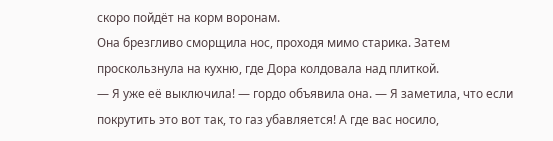скоро пойдёт на корм воронам.
Она брезгливо сморщила нос, проходя мимо старика. Затем проскользнула на кухню, где Дора колдовала над плиткой.
— Я уже её выключила! — гордо объявила она. — Я заметила, что если покрутить это вот так, то газ убавляется! А где вас носило,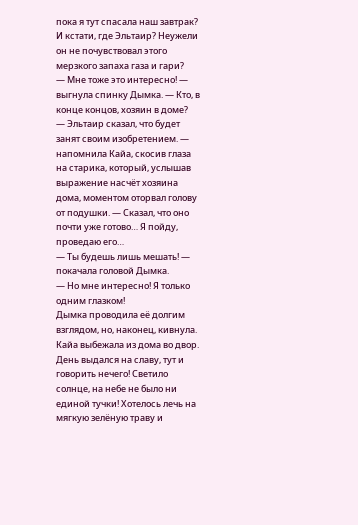пока я тут спасала наш завтрак? И кстати, где Эльтаир? Неужели он не почувствовал этого мерзкого запаха газа и гари?
— Мне тоже это интересно! — выгнула спинку Дымка. — Кто, в конце концов, хозяин в доме?
— Эльтаир сказал, что будет занят своим изобретением. — напомнила Кайа, скосив глаза на старика, который, услышав выражение насчёт хозяина дома, моментом оторвал голову от подушки. — Сказал, что оно почти уже готово… Я пойду, проведаю его…
— Ты будешь лишь мешать! — покачала головой Дымка.
— Но мне интересно! Я только одним глазком!
Дымка проводила её долгим взглядом, но, наконец, кивнула.
Кайа выбежала из дома во двор. День выдался на славу, тут и говорить нечего! Светило солнце, на небе не было ни единой тучки! Хотелось лечь на мягкую зелёную траву и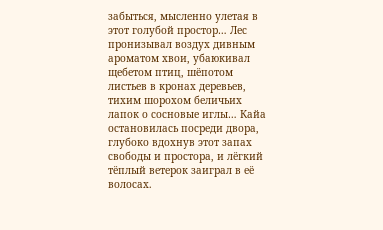забыться, мысленно улетая в этот голубой простор… Лес пронизывал воздух дивным ароматом хвои, убаюкивал щебетом птиц, шёпотом листьев в кронах деревьев, тихим шорохом беличьих лапок о сосновые иглы… Кайа остановилась посреди двора, глубоко вдохнув этот запах свободы и простора, и лёгкий тёплый ветерок заиграл в её волосах.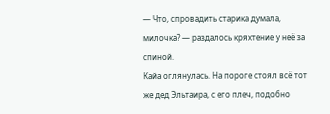— Что, спровадить старика думала, милочка? — раздалось кряхтение у неё за спиной.
Кайа оглянулась. На пороге стоял всё тот же дед Эльтаира, с его плеч, подобно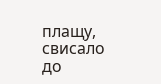плащу, свисало до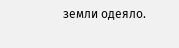земли одеяло.